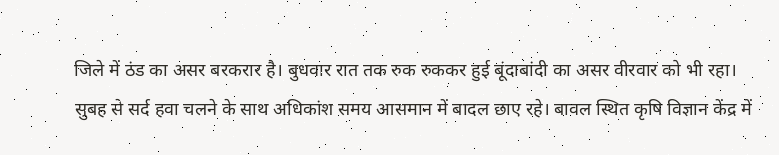जिले में ठंड का असर बरकरार है। बुधवार रात तक रुक रुककर हुई बूंदाबांदी का असर वीरवार को भी रहा। सुबह से सर्द हवा चलने के साथ अधिकांश समय आसमान में बादल छाए रहे। बावल स्थित कृषि विज्ञान केंद्र में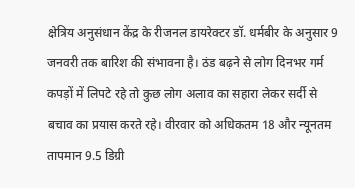क्षेत्रिय अनुसंधान केंद्र के रीजनल डायरेक्टर डॉ. धर्मबीर के अनुसार 9 जनवरी तक बारिश की संभावना है। ठंड बढ़ने से लोग दिनभर गर्म कपड़ों में लिपटे रहे तो कुछ लोग अलाव का सहारा लेकर सर्दी से बचाव का प्रयास करते रहे। वीरवार को अधिकतम 18 और न्यूनतम तापमान 9.5 डिग्री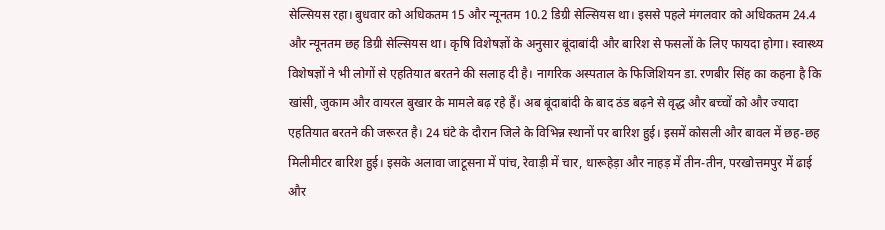सेल्सियस रहा। बुधवार को अधिकतम 15 और न्यूनतम 10.2 डिग्री सेल्सियस था। इससे पहले मंगलवार को अधिकतम 24.4 और न्यूनतम छह डिग्री सेल्सियस था। कृषि विशेषज्ञों के अनुसार बूंदाबांदी और बारिश से फसलों के लिए फायदा होगा। स्वास्थ्य विशेषज्ञों ने भी लोगों से एहतियात बरतने की सलाह दी है। नागरिक अस्पताल के फिजिशियन डा. रणबीर सिंह का कहना है कि खांसी, जुकाम और वायरल बुखार के मामले बढ़ रहे हैं। अब बूंदाबांदी के बाद ठंड बढ़ने से वृद्ध और बच्चों को और ज्यादा एहतियात बरतने की जरूरत है। 24 घंटे के दौरान जिले के विभिन्न स्थानों पर बारिश हुई। इसमें कोसली और बावल में छह-छह मिलीमीटर बारिश हुई। इसके अलावा जाटूसना में पांच, रेवाड़ी में चार, धारूहेड़ा और नाहड़ में तीन-तीन, परखोत्तमपुर में ढाई और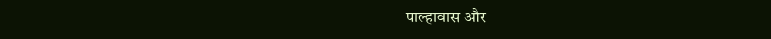पाल्हावास और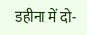डहीना में दो-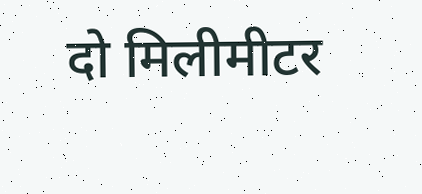दो मिलीमीटर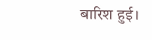बारिश हुई।